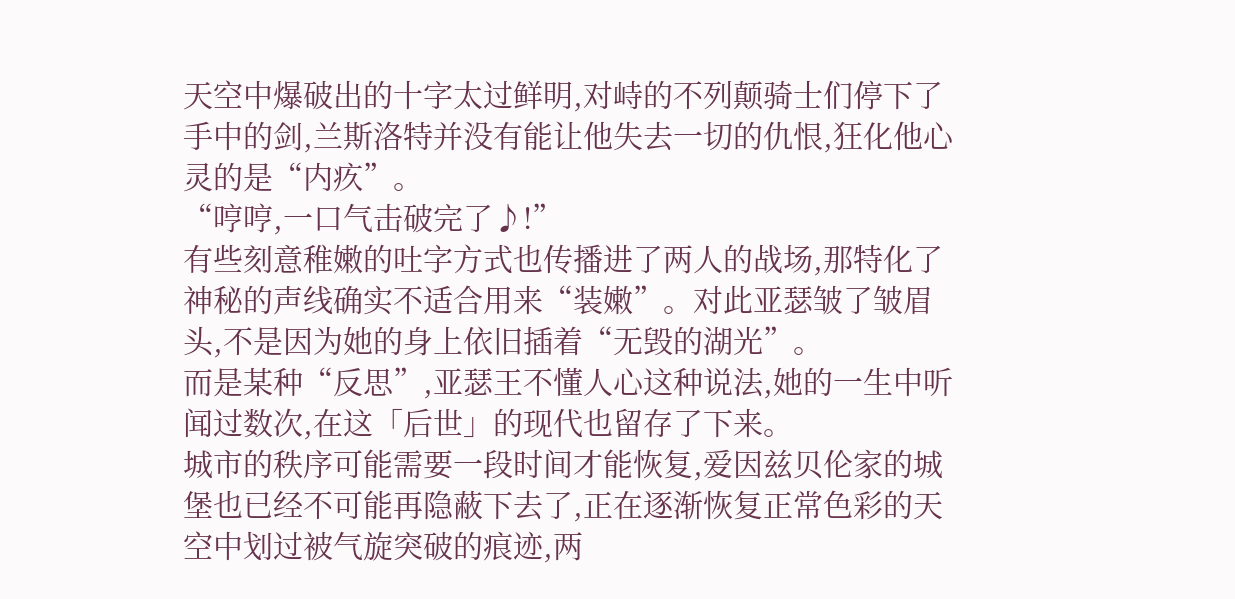天空中爆破出的十字太过鲜明,对峙的不列颠骑士们停下了手中的剑,兰斯洛特并没有能让他失去一切的仇恨,狂化他心灵的是“内疚”。
“哼哼,一口气击破完了♪!”
有些刻意稚嫩的吐字方式也传播进了两人的战场,那特化了神秘的声线确实不适合用来“装嫩”。对此亚瑟皱了皱眉头,不是因为她的身上依旧插着“无毁的湖光”。
而是某种“反思”,亚瑟王不懂人心这种说法,她的一生中听闻过数次,在这「后世」的现代也留存了下来。
城市的秩序可能需要一段时间才能恢复,爱因兹贝伦家的城堡也已经不可能再隐蔽下去了,正在逐渐恢复正常色彩的天空中划过被气旋突破的痕迹,两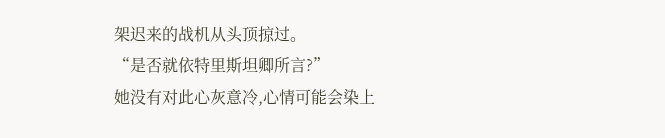架迟来的战机从头顶掠过。
“是否就依特里斯坦卿所言?”
她没有对此心灰意冷,心情可能会染上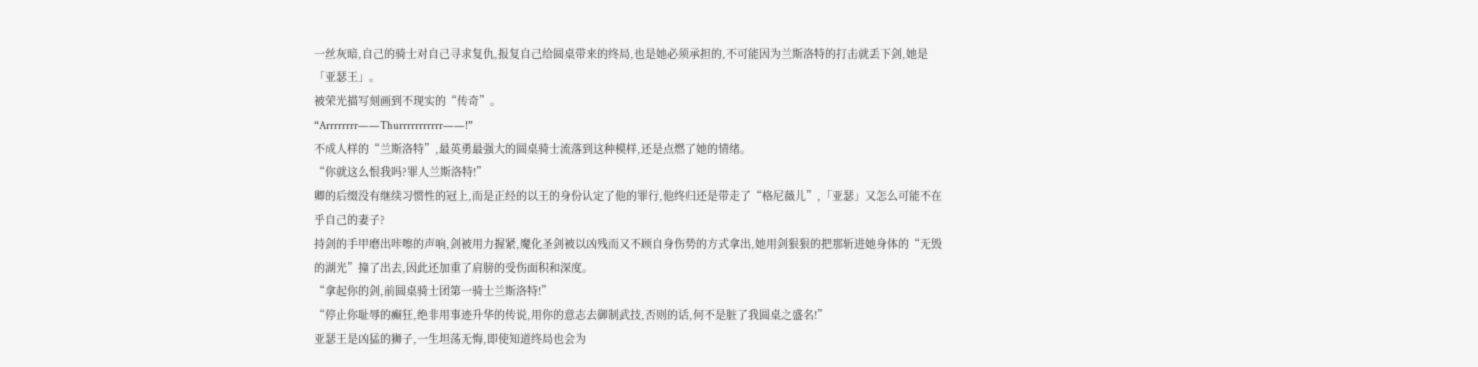一丝灰暗,自己的骑士对自己寻求复仇,报复自己给圆桌带来的终局,也是她必须承担的,不可能因为兰斯洛特的打击就丢下剑,她是「亚瑟王」。
被荣光描写刻画到不现实的“传奇”。
“Arrrrrrrr——Thurrrrrrrrrrr——!”
不成人样的“兰斯洛特”,最英勇最强大的圆桌骑士流落到这种模样,还是点燃了她的情绪。
“你就这么恨我吗?罪人兰斯洛特!”
卿的后缀没有继续习惯性的冠上,而是正经的以王的身份认定了他的罪行,他终归还是带走了“格尼薇儿”,「亚瑟」又怎么可能不在乎自己的妻子?
持剑的手甲磨出咔嚓的声响,剑被用力握紧,魔化圣剑被以凶残而又不顾自身伤势的方式拿出,她用剑狠狠的把那斩进她身体的“无毁的湖光”撞了出去,因此还加重了肩膀的受伤面积和深度。
“拿起你的剑,前圆桌骑士团第一骑士兰斯洛特!”
“停止你耻辱的癫狂,绝非用事迹升华的传说,用你的意志去御制武技,否则的话,何不是脏了我圆桌之盛名!”
亚瑟王是凶猛的狮子,一生坦荡无悔,即使知道终局也会为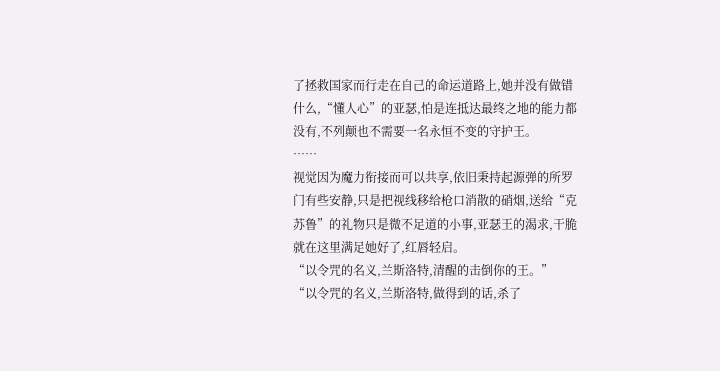了拯救国家而行走在自己的命运道路上,她并没有做错什么,“懂人心”的亚瑟,怕是连抵达最终之地的能力都没有,不列颠也不需要一名永恒不变的守护王。
……
视觉因为魔力衔接而可以共享,依旧秉持起源弹的所罗门有些安静,只是把视线移给枪口消散的硝烟,送给“克苏鲁”的礼物只是微不足道的小事,亚瑟王的渴求,干脆就在这里满足她好了,红唇轻启。
“以令咒的名义,兰斯洛特,清醒的击倒你的王。”
“以令咒的名义,兰斯洛特,做得到的话,杀了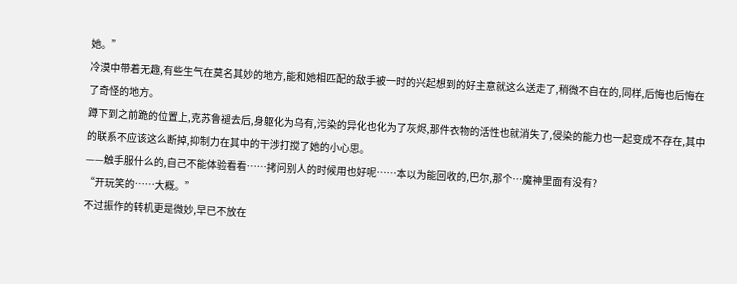她。”
冷漠中带着无趣,有些生气在莫名其妙的地方,能和她相匹配的敌手被一时的兴起想到的好主意就这么送走了,稍微不自在的,同样,后悔也后悔在了奇怪的地方。
蹲下到之前跪的位置上,克苏鲁褪去后,身躯化为乌有,污染的异化也化为了灰烬,那件衣物的活性也就消失了,侵染的能力也一起变成不存在,其中的联系不应该这么断掉,抑制力在其中的干涉打搅了她的小心思。
——触手服什么的,自己不能体验看看……拷问别人的时候用也好呢……本以为能回收的,巴尔,那个…魔神里面有没有?
“开玩笑的……大概。”
不过振作的转机更是微妙,早已不放在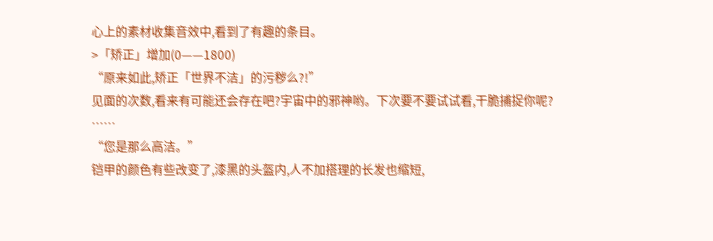心上的素材收集音效中,看到了有趣的条目。
>「矫正」增加(0——1800)
“原来如此,矫正「世界不洁」的污秽么?!”
见面的次数,看来有可能还会存在吧?宇宙中的邪神哟。下次要不要试试看,干脆捕捉你呢?
……
“您是那么高洁。”
铠甲的颜色有些改变了,漆黑的头盔内,人不加搭理的长发也缩短,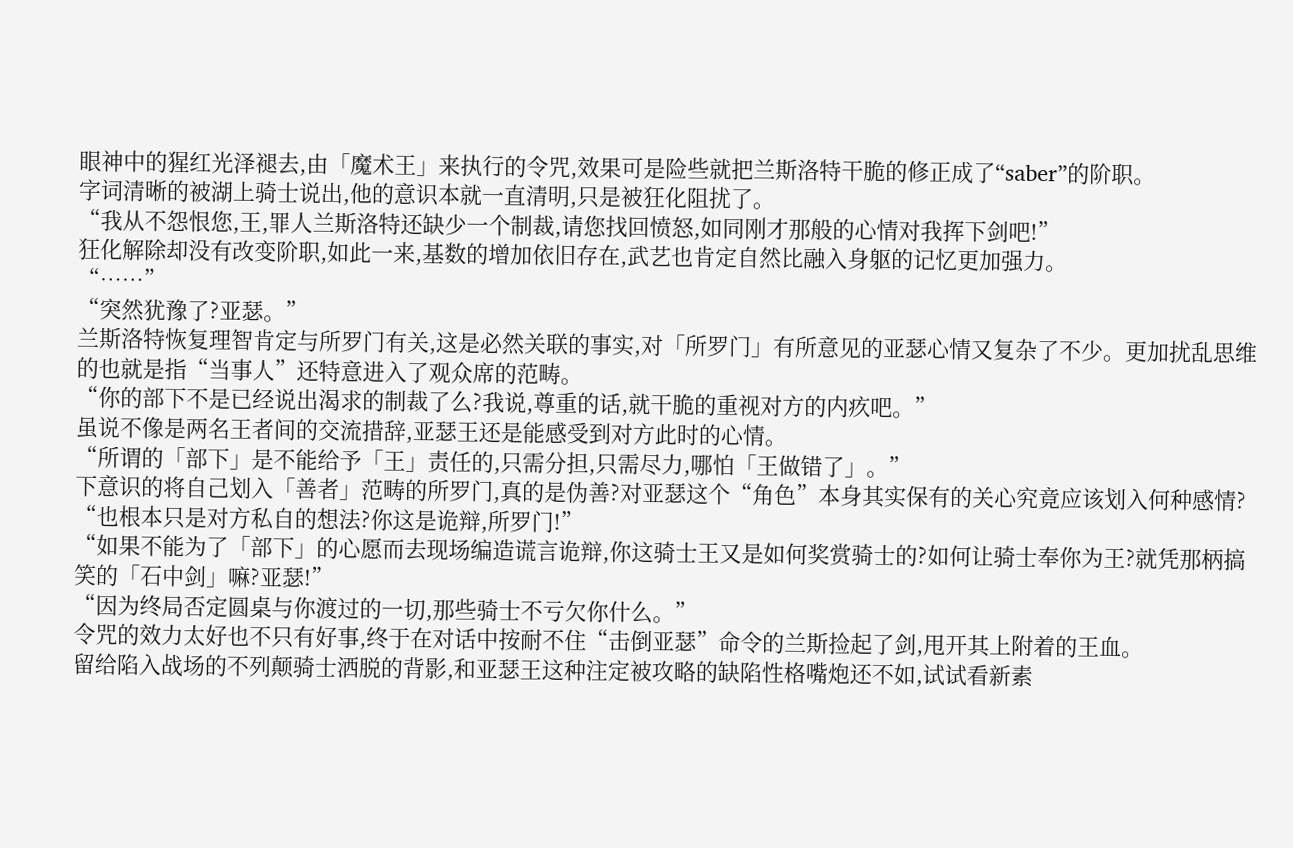眼神中的猩红光泽褪去,由「魔术王」来执行的令咒,效果可是险些就把兰斯洛特干脆的修正成了“saber”的阶职。
字词清晰的被湖上骑士说出,他的意识本就一直清明,只是被狂化阻扰了。
“我从不怨恨您,王,罪人兰斯洛特还缺少一个制裁,请您找回愤怒,如同刚才那般的心情对我挥下剑吧!”
狂化解除却没有改变阶职,如此一来,基数的增加依旧存在,武艺也肯定自然比融入身躯的记忆更加强力。
“……”
“突然犹豫了?亚瑟。”
兰斯洛特恢复理智肯定与所罗门有关,这是必然关联的事实,对「所罗门」有所意见的亚瑟心情又复杂了不少。更加扰乱思维的也就是指“当事人”还特意进入了观众席的范畴。
“你的部下不是已经说出渴求的制裁了么?我说,尊重的话,就干脆的重视对方的内疚吧。”
虽说不像是两名王者间的交流措辞,亚瑟王还是能感受到对方此时的心情。
“所谓的「部下」是不能给予「王」责任的,只需分担,只需尽力,哪怕「王做错了」。”
下意识的将自己划入「善者」范畴的所罗门,真的是伪善?对亚瑟这个“角色”本身其实保有的关心究竟应该划入何种感情?
“也根本只是对方私自的想法?你这是诡辩,所罗门!”
“如果不能为了「部下」的心愿而去现场编造谎言诡辩,你这骑士王又是如何奖赏骑士的?如何让骑士奉你为王?就凭那柄搞笑的「石中剑」嘛?亚瑟!”
“因为终局否定圆桌与你渡过的一切,那些骑士不亏欠你什么。”
令咒的效力太好也不只有好事,终于在对话中按耐不住“击倒亚瑟”命令的兰斯捡起了剑,甩开其上附着的王血。
留给陷入战场的不列颠骑士洒脱的背影,和亚瑟王这种注定被攻略的缺陷性格嘴炮还不如,试试看新素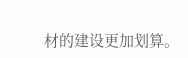材的建设更加划算。